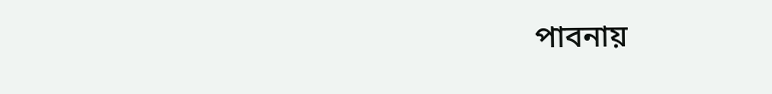পাবনায়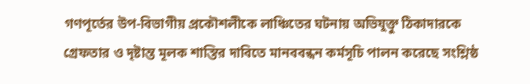গণপূর্তের উপ-বিভাগীয় প্রকৌশলীকে লাঞ্চিতের ঘটনায় অভিযুক্তু ঠিকাদারকে গ্রেফতার ও দৃষ্টান্ত মূলক শাস্তির দাবিতে মানববন্ধন কর্মসূচি পালন করেছে সংশ্লিষ্ঠ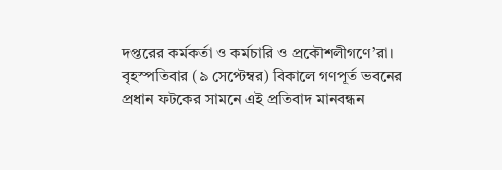দপ্তরের কর্মকর্তা ও কর্মচারি ও প্রকৌশলীগণে’রা।
বৃহস্পতিবার (৯ সেপ্টেম্বর) বিকালে গণপূর্ত ভবনের প্রধান ফটকের সামনে এই প্রতিবাদ মানবন্ধন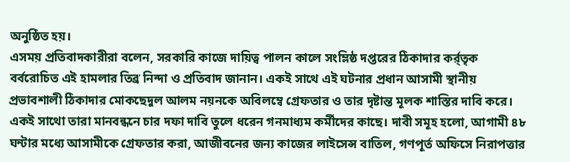অনুষ্ঠিত হয়।
এসময় প্রতিবাদকারীরা বলেন, সরকারি কাজে দায়িত্ব পালন কালে সংম্লিষ্ঠ দপ্তরের ঠিকাদার কর্র্তৃক বর্বরোচিত এই হামলার তিব্র নিন্দা ও প্রতিবাদ জানান। একই সাথে এই ঘটনার প্রধান আসামী স্থানীয় প্রভাবশালী ঠিকাদার মোকছেদুল আলম নয়নকে অবিলম্বে গ্রেফতার ও তার দৃষ্টান্ত মূলক শাস্তির দাবি করে। একই সাথো তারা মানবন্ধনে চার দফা দাবি তুলে ধরেন গনমাধ্যম কর্মীদের কাছে। দাবী সমূহ হলো, আগামী ৪৮ ঘন্টার মধ্যে আসামীকে গ্রেফতার করা, আজীবনের জন্য কাজের লাইসেন্স বাতিল, গণপূর্ত অফিসে নিরাপত্তার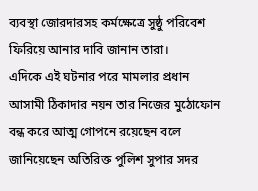ব্যবস্থা জোরদারসহ কর্মক্ষেত্রে সুষ্ঠু পরিবেশ ফিরিয়ে আনার দাবি জানান তারা।
এদিকে এই ঘটনার পরে মামলার প্রধান আসামী ঠিকাদার নয়ন তার নিজের মুঠোফোন বন্ধ করে আত্ম গোপনে রয়েছেন বলে জানিয়েছেন অতিরিক্ত পুলিশ সুপার সদর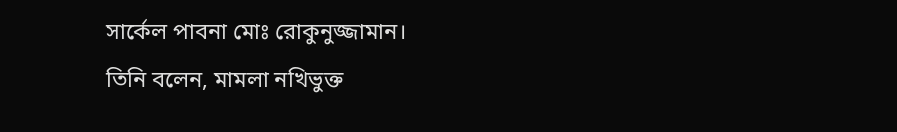সার্কেল পাবনা মোঃ রোকুনুজ্জামান।
তিনি বলেন, মামলা নখিভুক্ত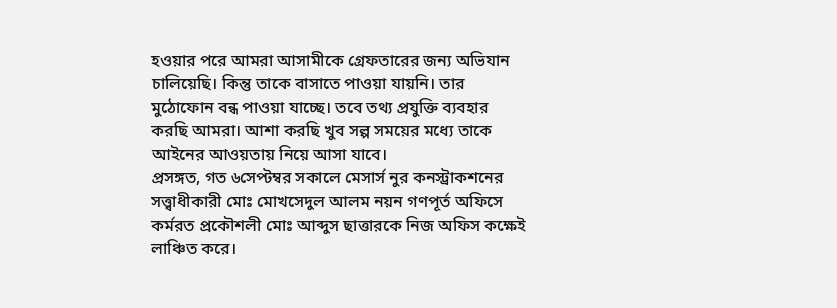হওয়ার পরে আমরা আসামীকে গ্রেফতারের জন্য অভিযান চালিয়েছি। কিন্তু তাকে বাসাতে পাওয়া যায়নি। তার মুঠোফোন বন্ধ পাওয়া যাচ্ছে। তবে তথ্য প্রযুক্তি ব্যবহার করছি আমরা। আশা করছি খুব সল্প সময়ের মধ্যে তাকে আইনের আওয়তায় নিয়ে আসা যাবে।
প্রসঙ্গত, গত ৬সেপ্টম্বর সকালে মেসার্স নুর কনস্ট্রাকশনের সত্ত্বাধীকারী মোঃ মোখসেদুল আলম নয়ন গণপূর্ত অফিসে কর্মরত প্রকৌশলী মোঃ আব্দুস ছাত্তারকে নিজ অফিস কক্ষেই লাঞ্চিত করে।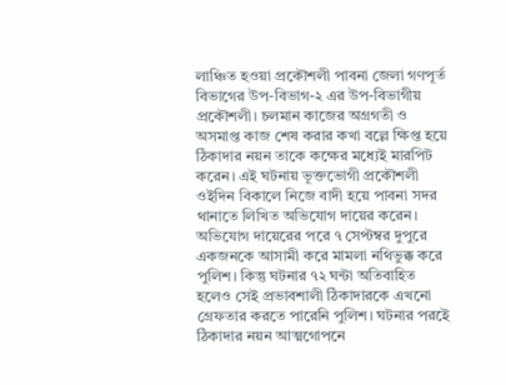লাঞ্চিত হওয়া প্রকৌশলী পাবনা জেলা গণপূর্ত বিভাগের উপ-বিভাগ-২ এর উপ-বিভাগীয় প্রকৌশলী। চলমান কাজের অগ্রগতী ও অসমাপ্ত কাজ শেষ করার কখা বল্লে ক্ষিপ্ত হয়ে ঠিকাদার নয়ন তাকে কক্ষের মধ্যেই মারপিট করেন। এই ঘটনায় ভূক্তভোগী প্রকৌশলী ওইদিন বিকালে নিজে বাদী হয়ে পাবনা সদর থানাতে লিখিত অভিযোগ দায়ের করেন। অভিযোগ দায়েরের পরে ৭ সেপ্টম্বর দুপুরে একজনকে আসামী করে মামলা নথিভুক্ক করে পুলিশ। কিন্তু ঘটনার ৭২ ঘন্টা অতিবাহিত হলেও সেই প্রভাবশালী ঠিকাদারকে এখনো গ্রেফতার করতে পারেনি পুলিশ। ঘটনার পরইে ঠিকাদার নয়ন আত্মগোপনে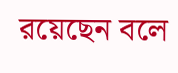রয়েছেন বলে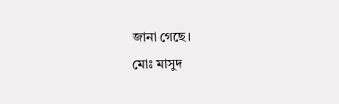জানা গেছে।
মোঃ মাসুদ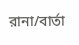রানা/বার্তা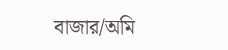বাজার/অমি